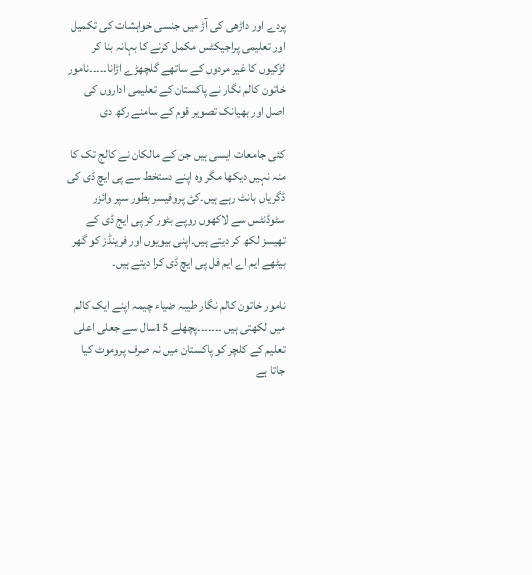پردے اور داڑھی کی آڑ میں جنسی خواہشات کی تکمیل اور تعلیمی پراجیکٹس مکمل کرنے کا بہانہ بنا کر لڑکیوں کا غیر مردوں کے ساتھے گلچھڑے اڑانا۔۔۔۔۔نامور خاتون کالم نگار نے پاکستان کے تعلیمی اداروں کی اصل اور بھیانک تصویر قوم کے سامنے رکھ دی

کئی جامعات ایسی ہیں جن کے مالکان نے کالج تک کا منہ نہیں دیکھا مگر وہ اپنے دستخط سے پی ایچ ڈی کی ڈگریاں بانٹ رہے ہیں۔کئ پروفیسر بطور سپر وائزر سٹوڈنٹس سے لاکھوں روپے بٹور کر پی ایج ڈی کے تھیسز لکھ کر دیتے ہیں۔اپنی بیویوں اور فرینڈز کو گھر بیٹھے ایم اے ایم فل پی ایچ ڈی کرا دیتے ہیں۔

نامور خاتون کالم نگار طیبہ ضیاء چیمہ اپنے ایک کالم میں لکھتی ہیں ۔۔۔۔۔۔۔پچھلے 15سال سے جعلی اعلی تعلیم کے کلچر کو پاکستان میں نہ صرف پروموٹ کیا جاتا ہے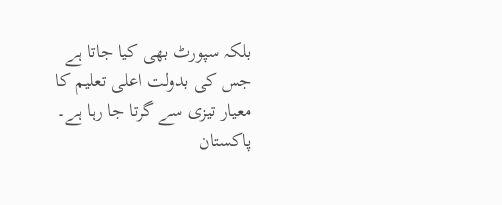بلکہ سپورٹ بھی کیا جاتا ہے جس کی بدولت اعلی تعلیم کا معیار تیزی سے گرتا جا رہا ہے۔ پاکستان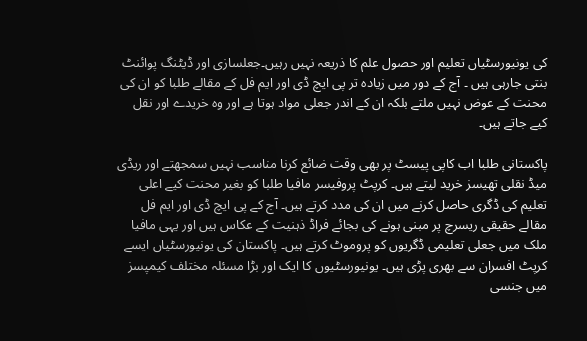کی یونیورسٹیاں تعلیم اور حصول علم کا ذریعہ نہیں رہیں۔جعلسازی اور ڈیٹنگ پوائنٹ بنتی جارہی ہیں ۔ آج کے دور میں زیادہ تر پی ایچ ڈی اور ایم فل کے مقالے طلبا کو ان کی محنت کے عوض نہیں ملتے بلکہ ان کے اندر جعلی مواد ہوتا ہے اور وہ خریدے اور نقل کیے جاتے ہیں۔

پاکستانی طلبا اب کاپی پیسٹ پر بھی وقت ضائع کرنا مناسب نہیں سمجھتے اور ریڈی میڈ نقلی تھیسز خرید لیتے ہیں۔ کرپٹ پروفیسر مافیا طلبا کو بغیر محنت کیے اعلی تعلیم کی ڈگری حاصل کرنے میں ان کی مدد کرتے ہیں۔ آج کے پی ایچ ڈی اور ایم فل مقالے حقیقی ریسرچ پر مبنی ہونے کی بجائے فراڈ ذہنیت کے عکاس ہیں اور یہی مافیا ملک میں جعلی تعلیمی ڈگریوں کو پروموٹ کرتے ہیں۔ پاکستان کی یونیورسٹیاں ایسے کرپٹ افسران سے بھری پڑی ہیں۔ یونیورسٹیوں کا ایک اور بڑا مسئلہ مختلف کیمپسز میں جنسی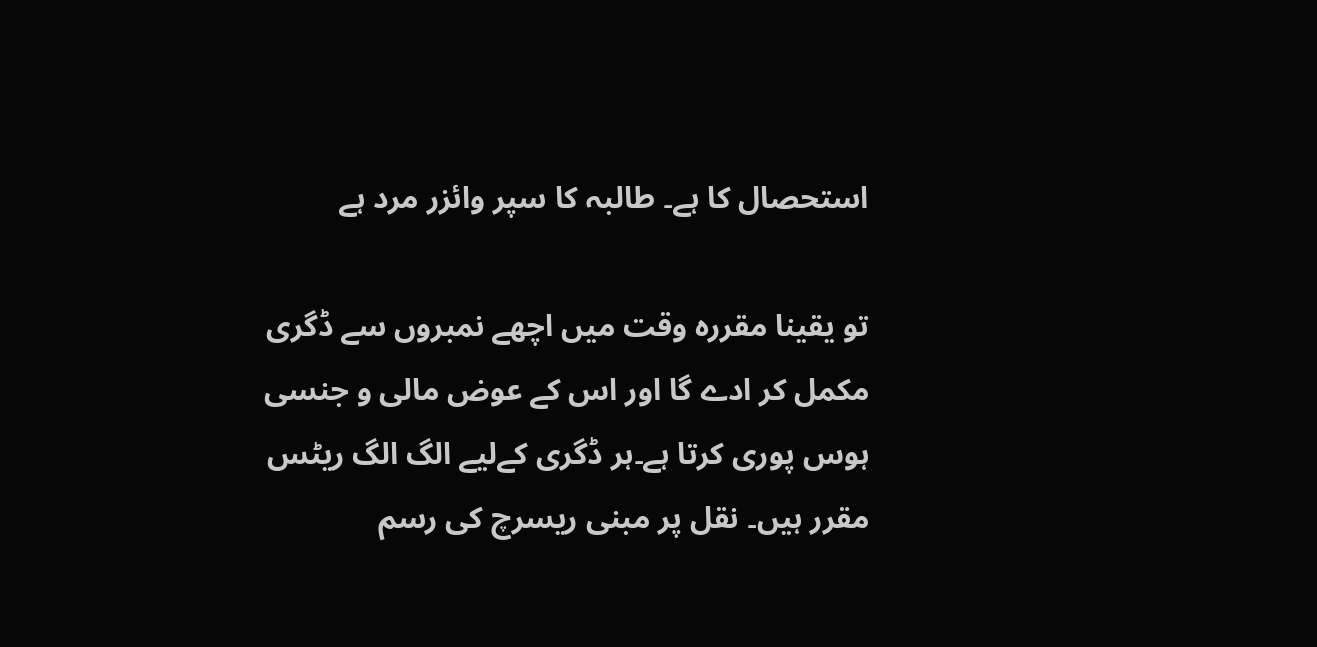استحصال کا ہے۔ طالبہ کا سپر وائزر مرد ہے

تو یقینا مقررہ وقت میں اچھے نمبروں سے ڈگری مکمل کر ادے گا اور اس کے عوض مالی و جنسی ہوس پوری کرتا ہے۔ہر ڈگری کےلیے الگ الگ ریٹس مقرر ہیں۔ نقل پر مبنی ریسرچ کی رسم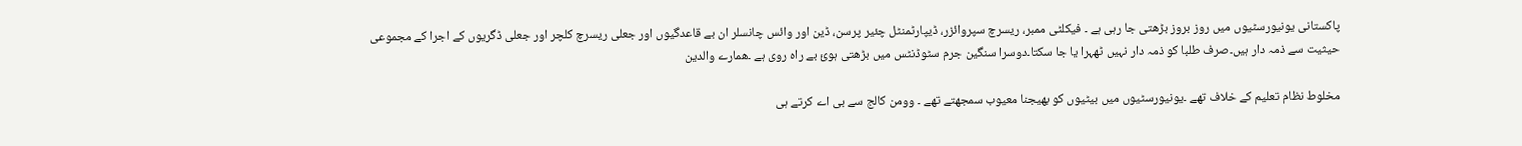پاکستانی یونیورسٹیوں میں روز بروز بڑھتی جا رہی ہے ۔ فیکلٹی ممبر، ریسرچ سپروائزر، ڈیپارٹمنٹل چئیر پرسن، ڈین اور وائس چانسلر ان بے قاعدگیوں اور جعلی ریسرچ کلچر اور جعلی ڈگریوں کے اجرا کے مجموعی حیثیت سے ذمہ دار ہیں۔صرف طلبا کو ذمہ دار نہیں ٹھہرا یا جا سکتا۔دوسرا سنگین جرم سٹوڈنٹس میں بڑھتی ہوئ بے راہ روی ہے ۔ھمارے والدین

مخلوط نظام تعلیم کے خلاف تھے ۔یونیورسٹیوں میں بیٹیوں کو بھیجنا معیوب سمجھتے تھے ۔ وومن کالج سے بی اے کرتے ہی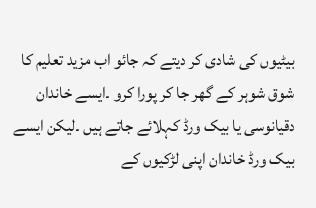بیٹیوں کی شادی کر دیتے کہ جائو اب مزید تعلیم کا شوق شوہر کے گھر جا کر پورا کرو ۔ایسے خاندان دقیانوسی یا بیک ورڈ کہلائے جاتے ہیں ۔لیکن ایسے بیک ورڈ خاندان اپنی لڑکیوں کے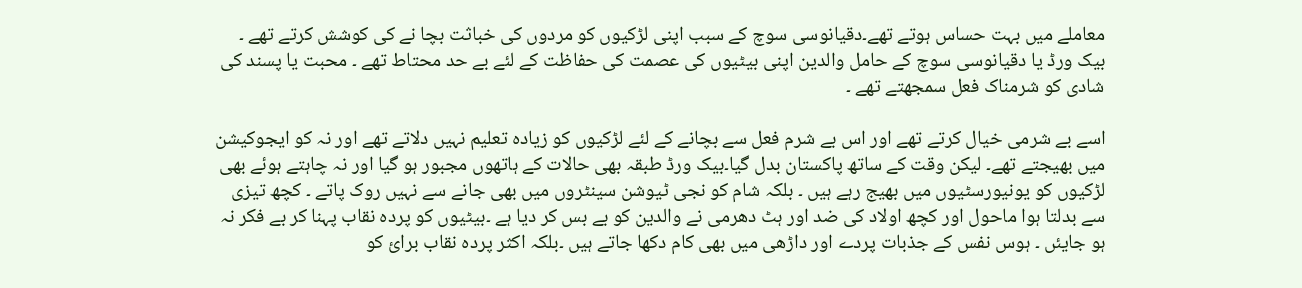معاملے میں بہت حساس ہوتے تھے۔دقیانوسی سوچ کے سبب اپنی لڑکیوں کو مردوں کی خباثت بچا نے کی کوشش کرتے تھے ۔ بیک ورڈ یا دقیانوسی سوچ کے حامل والدین اپنی بیٹیوں کی عصمت کی حفاظت کے لئے بے حد محتاط تھے ۔ محبت یا پسند کی شادی کو شرمناک فعل سمجھتے تھے ۔

اسے بے شرمی خیال کرتے تھے اور اس بے شرم فعل سے بچانے کے لئے لڑکیوں کو زیادہ تعلیم نہیں دلاتے تھے اور نہ کو ایجوکیشن میں بھیجتے تھے۔ لیکن وقت کے ساتھ پاکستان بدل گیا۔بیک ورڈ طبقہ بھی حالات کے ہاتھوں مجبور ہو گیا اور نہ چاہتے ہوئے بھی لڑکیوں کو یونیورسٹیوں میں بھیج رہے ہیں ۔ بلکہ شام کو نجی ٹیوشن سینٹروں میں بھی جانے سے نہیں روک پاتے ۔ کچھ تیزی سے بدلتا ہوا ماحول اور کچھ اولاد کی ضد اور ہٹ دھرمی نے والدین کو بے بس کر دیا ہے ۔بیٹیوں کو پردہ نقاب پہنا کر بے فکر نہ ہو جایئں ۔ ہوس نفس کے جذبات پردے اور داڑھی میں بھی کام دکھا جاتے ہیں ۔بلکہ اکثر پردہ نقاب برائ کو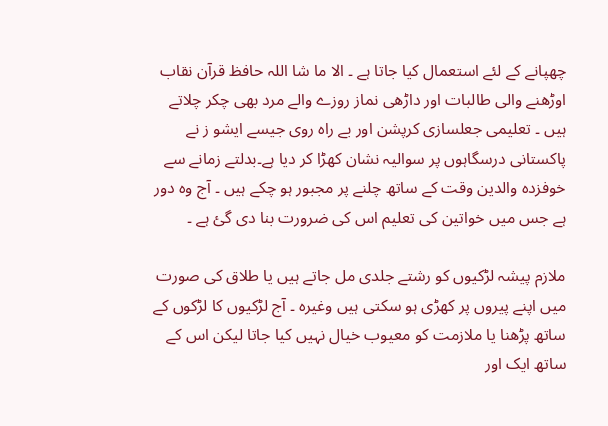چھپانے کے لئے استعمال کیا جاتا ہے ۔ الا ما شا اللہ حافظ قرآن نقاب اوڑھنے والی طالبات اور داڑھی نماز روزے والے مرد بھی چکر چلاتے ہیں ۔ تعلیمی جعلسازی کرپشن اور بے راہ روی جیسے ایشو ز نے پاکستانی درسگاہوں پر سوالیہ نشان کھڑا کر دیا ہے۔بدلتے زمانے سے خوفزدہ والدین وقت کے ساتھ چلنے پر مجبور ہو چکے ہیں ۔ آج وہ دور ہے جس میں خواتین کی تعلیم اس کی ضرورت بنا دی گئ ہے ۔

ملازم پیشہ لڑکیوں کو رشتے جلدی مل جاتے ہیں یا طلاق کی صورت میں اپنے پیروں پر کھڑی ہو سکتی ہیں وغیرہ ۔ آج لڑکیوں کا لڑکوں کے ساتھ پڑھنا یا ملازمت کو معیوب خیال نہیں کیا جاتا لیکن اس کے ساتھ ایک اور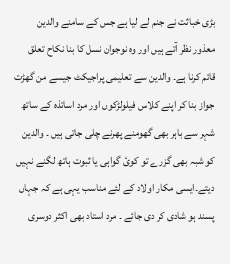بڑی خباثت نے جنم لے لیا ہے جس کے سامنے والدین معذور نظر آتے ہیں اور وہ نوجوان نسل کا بنا نکاح تعلق قائم کرنا ہے۔ والدین سے تعلیمی پراجیکٹ جیسے من گھڑت جواز بنا کر اپنے کلاس فیلولڑکوں اور مرد اساتذہ کے ساتھ شہر سے باہر بھی گھومنے پھرنے چلی جاتی ہیں ۔ والدین کو شبہ بھی گزرے تو کوئ گواہی یا ثبوت ہاتھ لگنے نہیں دیتے۔ایسی مکار اولاد کے لئے مناسب یہی ہے کہ جہاں پسند ہو شادی کر دی جائے ۔ مرد استاد بھی اکثر دوسری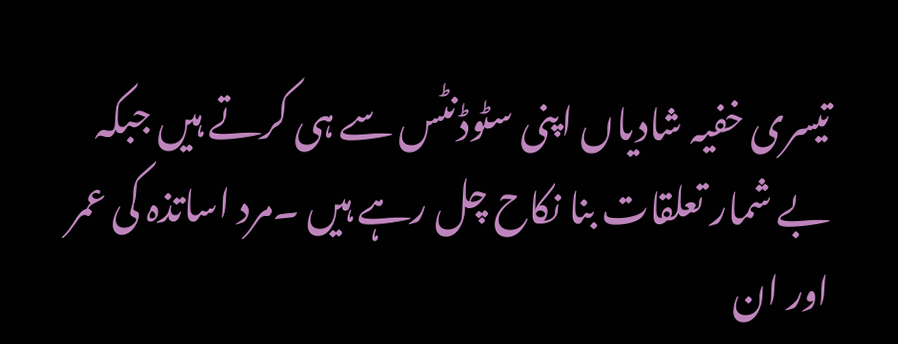تیسری خفیہ شادیاں اپنی سٹوڈنٹس سے ہی کرتے ہیں جبکہ بے شمار تعلقات بنا نکاح چل رہے ہیں ۔مرد اساتذہ کی عمر اور ان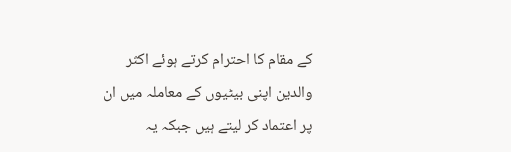کے مقام کا احترام کرتے ہوئے اکثر والدین اپنی بیٹیوں کے معاملہ میں ان پر اعتماد کر لیتے ہیں جبکہ یہ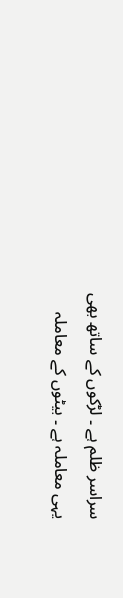سراسر ظلم ہے ۔ لڑکوں کے ساتھ بھی یہی معاملہ ہے ۔ بیٹوں کے معاملہ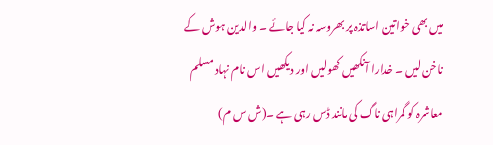میں بھی خواتین اساتذہ پر بھروسہ نہ کیا جائے ۔ والدین ہوش کے ناخن لیں ۔ خدارا آنکھیں کھولیں اور دیکھیں اس نام نہاد مسلم معاشرہ کو گمراہی ناگ کی مانند ڈس رہی ہے ۔(ش س م)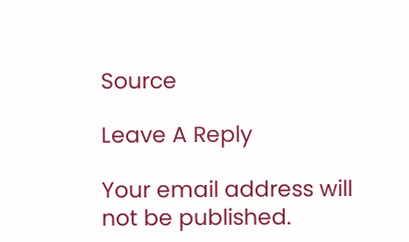Source

Leave A Reply

Your email address will not be published.